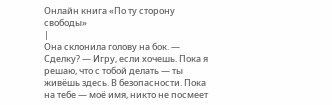Онлайн книга «По ту сторону свободы»
|
Она склонила голову на бок. — Сделку? — Игру, если хочешь. Пока я решаю, что с тобой делать — ты живёшь здесь. В безопасности. Пока на тебе — моё имя, никто не посмеет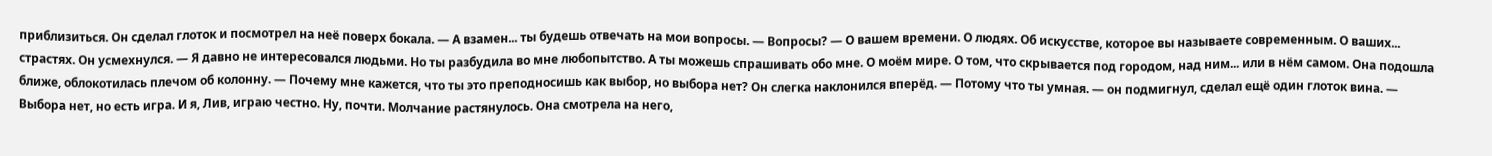приблизиться. Он сделал глоток и посмотрел на неё поверх бокала. — А взамен... ты будешь отвечать на мои вопросы. — Вопросы? — О вашем времени. О людях. Об искусстве, которое вы называете современным. О ваших... страстях. Он усмехнулся. — Я давно не интересовался людьми. Но ты разбудила во мне любопытство. А ты можешь спрашивать обо мне. О моём мире. О том, что скрывается под городом, над ним... или в нём самом. Она подошла ближе, облокотилась плечом об колонну. — Почему мне кажется, что ты это преподносишь как выбор, но выбора нет? Он слегка наклонился вперёд. — Потому что ты умная. — он подмигнул, сделал ещё один глоток вина. — Выбора нет, но есть игра. И я, Лив, играю честно. Ну, почти. Молчание растянулось. Она смотрела на него,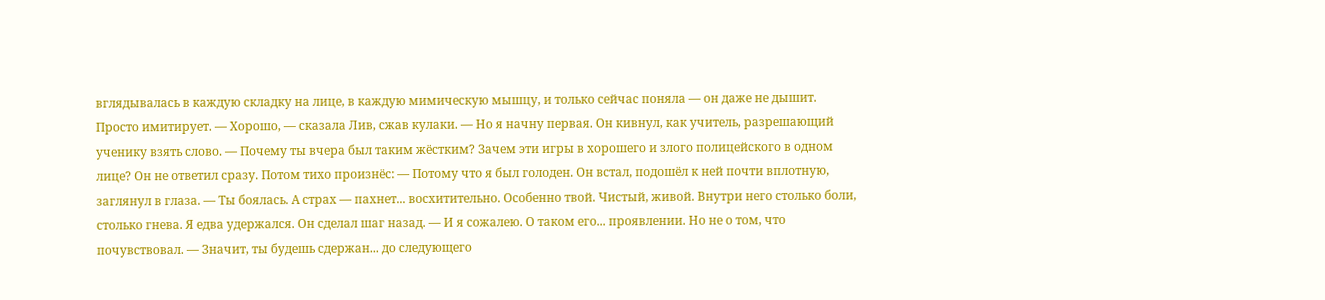вглядывалась в каждую складку на лице, в каждую мимическую мышцу, и только сейчас поняла — он даже не дышит. Просто имитирует. — Хорошо, — сказала Лив, сжав кулаки. — Но я начну первая. Он кивнул, как учитель, разрешающий ученику взять слово. — Почему ты вчера был таким жёстким? Зачем эти игры в хорошего и злого полицейского в одном лице? Он не ответил сразу. Потом тихо произнёс: — Потому что я был голоден. Он встал, подошёл к ней почти вплотную, заглянул в глаза. — Ты боялась. А страх — пахнет... восхитительно. Особенно твой. Чистый, живой. Внутри него столько боли, столько гнева. Я едва удержался. Он сделал шаг назад. — И я сожалею. О таком его... проявлении. Но не о том, что почувствовал. — Значит, ты будешь сдержан... до следующего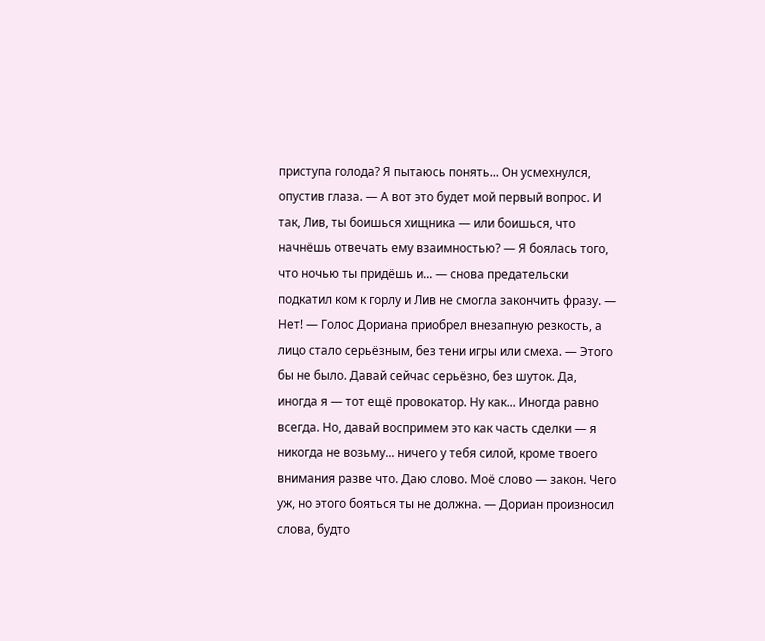приступа голода? Я пытаюсь понять... Он усмехнулся, опустив глаза. — А вот это будет мой первый вопрос. И так, Лив, ты боишься хищника — или боишься, что начнёшь отвечать ему взаимностью? — Я боялась того, что ночью ты придёшь и... — снова предательски подкатил ком к горлу и Лив не смогла закончить фразу. — Нет! — Голос Дориана приобрел внезапную резкость, а лицо стало серьёзным, без тени игры или смеха. — Этого бы не было. Давай сейчас серьёзно, без шуток. Да, иногда я — тот ещё провокатор. Ну как... Иногда равно всегда. Но, давай воспримем это как часть сделки — я никогда не возьму... ничего у тебя силой, кроме твоего внимания разве что. Даю слово. Моё слово — закон. Чего уж, но этого бояться ты не должна. — Дориан произносил слова, будто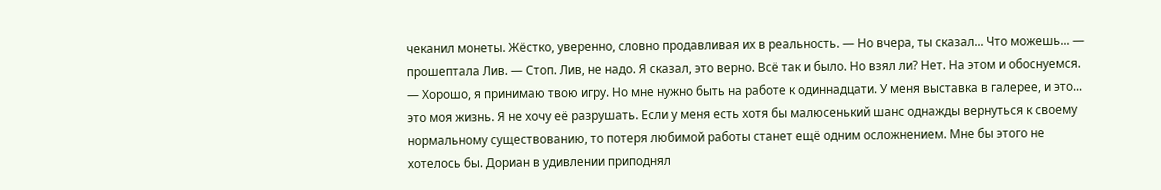чеканил монеты. Жёстко, уверенно, словно продавливая их в реальность. — Но вчера, ты сказал... Что можешь... — прошептала Лив. — Стоп. Лив, не надо. Я сказал, это верно. Всё так и было. Но взял ли? Нет. На этом и обоснуемся. — Хорошо, я принимаю твою игру. Но мне нужно быть на работе к одиннадцати. У меня выставка в галерее, и это... это моя жизнь. Я не хочу её разрушать. Если у меня есть хотя бы малюсенький шанс однажды вернуться к своему нормальному существованию, то потеря любимой работы станет ещё одним осложнением. Мне бы этого не хотелось бы. Дориан в удивлении приподнял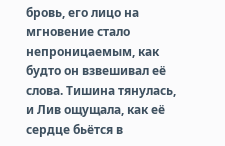бровь, его лицо на мгновение стало непроницаемым, как будто он взвешивал её слова. Тишина тянулась, и Лив ощущала, как её сердце бьётся в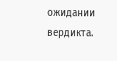ожидании вердикта.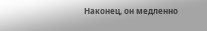Наконец, он медленно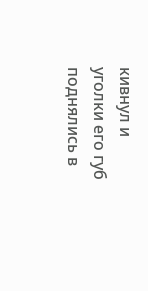кивнул и уголки его губ поднялись в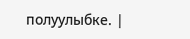полуулыбке. |